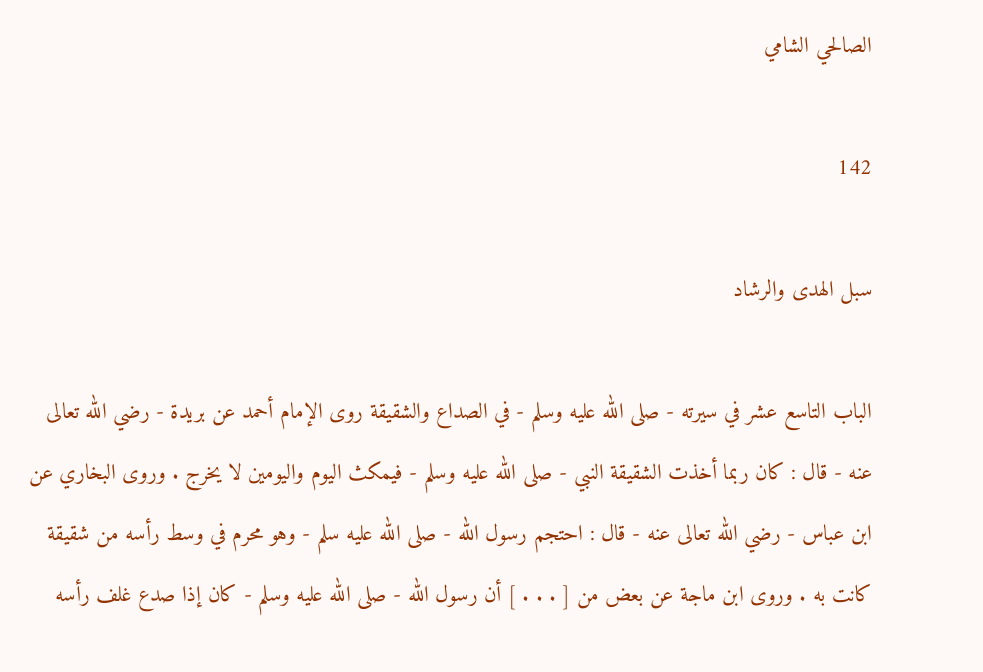الصالحي الشامي

142

سبل الهدى والرشاد

الباب التاسع عشر في سيرته - صلى الله عليه وسلم - في الصداع والشقيقة روى الإمام أحمد عن بريدة - رضي الله تعالى عنه - قال : كان ربما أخذت الشقيقة النبي - صلى الله عليه وسلم - فيمكث اليوم واليومين لا يخرج . وروى البخاري عن ابن عباس - رضي الله تعالى عنه - قال : احتجم رسول الله - صلى الله عليه سلم - وهو محرم في وسط رأسه من شقيقة كانت به . وروى ابن ماجة عن بعض من [ . . . ] أن رسول الله - صلى الله عليه وسلم - كان إذا صدع غلف رأسه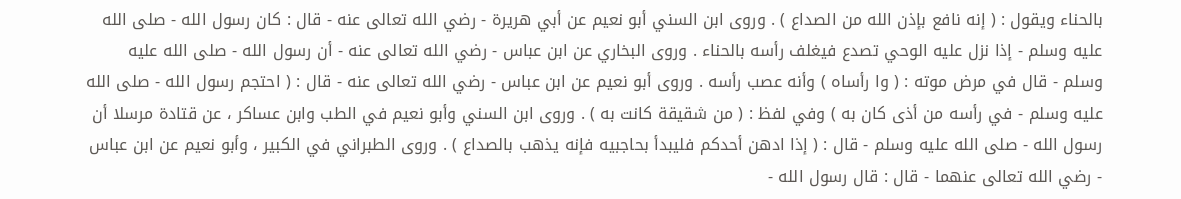بالحناء ويقول : ( إنه نافع بإذن الله من الصداع ) . وروى ابن السني أبو نعيم عن أبي هريرة - رضي الله تعالى عنه - قال : كان رسول الله - صلى الله عليه وسلم - إذا نزل عليه الوحي تصدع فيغلف رأسه بالحناء . وروى البخاري عن ابن عباس - رضي الله تعالى عنه - أن رسول الله - صلى الله عليه وسلم - قال في مرض موته : ( وا رأساه ) وأنه عصب رأسه . وروى أبو نعيم عن ابن عباس - رضي الله تعالى عنه - قال : ( احتجم رسول الله - صلى الله عليه وسلم - في رأسه من أذى كان به ) وفي لفظ : ( من شقيقة كانت به ) . وروى ابن السني وأبو نعيم في الطب وابن عساكر ، عن قتادة مرسلا أن رسول الله - صلى الله عليه وسلم - قال : ( إذا ادهن أحدكم فليبدأ بحاجبيه فإنه يذهب بالصداع ) . وروى الطبراني في الكبير ، وأبو نعيم عن ابن عباس - رضي الله تعالى عنهما - قال : قال رسول الله -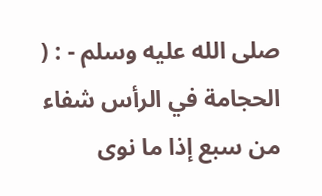صلى الله عليه وسلم - : ( الحجامة في الرأس شفاء من سبع إذا ما نوى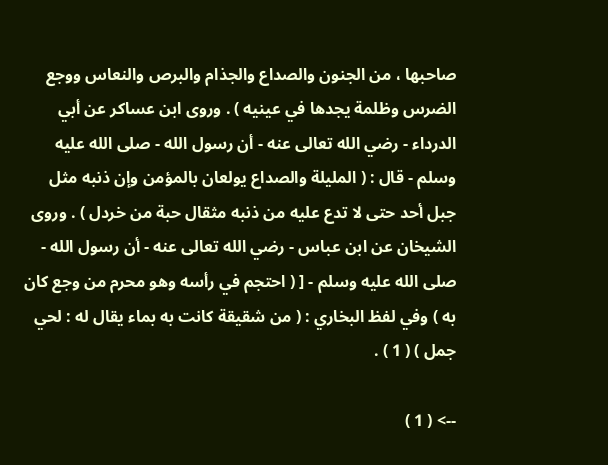صاحبها ، من الجنون والصداع والجذام والبرص والنعاس ووجع الضرس وظلمة يجدها في عينيه ) . وروى ابن عساكر عن أبي الدرداء - رضي الله تعالى عنه - أن رسول الله - صلى الله عليه وسلم - قال : ( المليلة والصداع يولعان بالمؤمن وإن ذنبه مثل جبل أحد حتى لا تدع عليه من ذنبه مثقال حبة من خردل ) . وروى الشيخان عن ابن عباس - رضي الله تعالى عنه - أن رسول الله - صلى الله عليه وسلم - [ ( احتجم في رأسه وهو محرم من وجع كان به ) وفي لفظ البخاري : ( من شقيقة كانت به بماء يقال له : لحي جمل ) ( 1 ) .

--> ( 1 )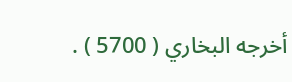أخرجه البخاري ( 5700 ) .